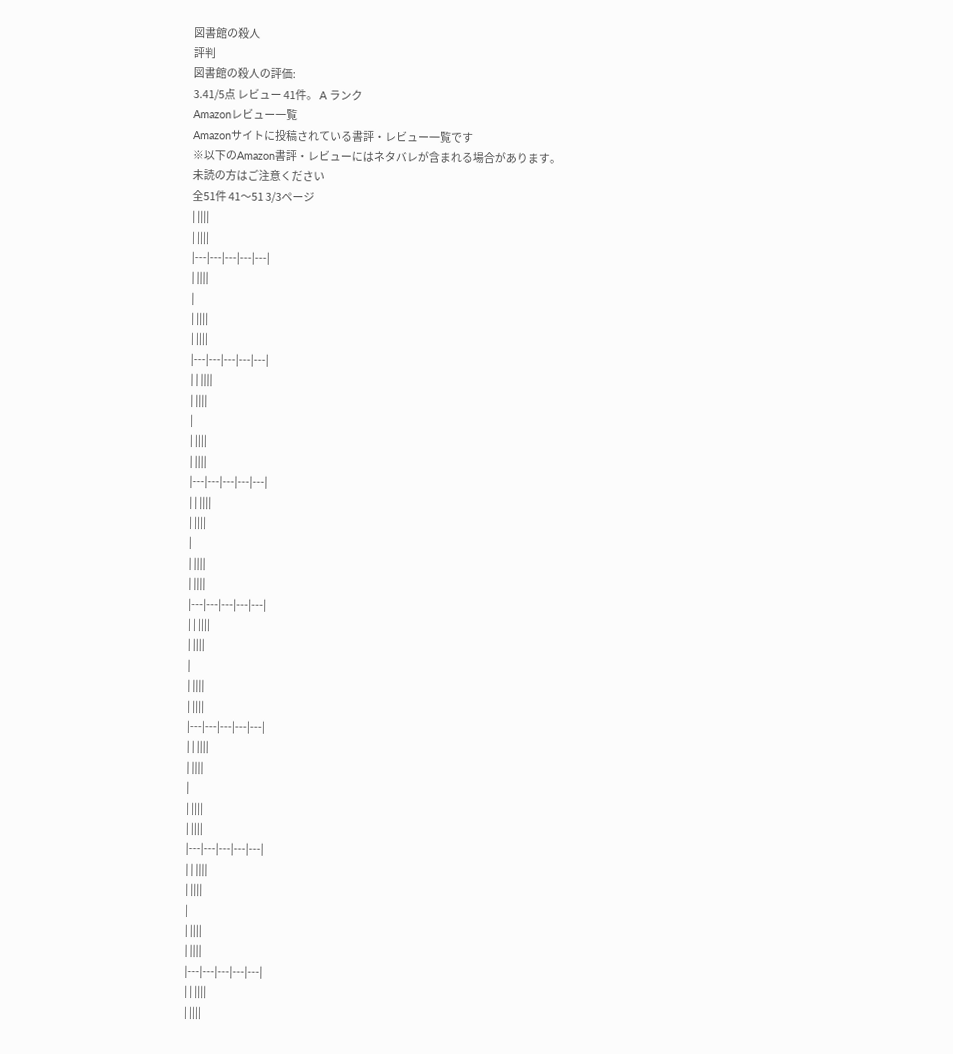図書館の殺人
評判
図書館の殺人の評価:
3.41/5点 レビュー 41件。 A ランク
Amazonレビュー一覧
Amazonサイトに投稿されている書評・レビュー一覧です
※以下のAmazon書評・レビューにはネタバレが含まれる場合があります。
未読の方はご注意ください
全51件 41〜51 3/3ページ
| ||||
| ||||
|---|---|---|---|---|
| ||||
|
| ||||
| ||||
|---|---|---|---|---|
| | ||||
| ||||
|
| ||||
| ||||
|---|---|---|---|---|
| | ||||
| ||||
|
| ||||
| ||||
|---|---|---|---|---|
| | ||||
| ||||
|
| ||||
| ||||
|---|---|---|---|---|
| | ||||
| ||||
|
| ||||
| ||||
|---|---|---|---|---|
| | ||||
| ||||
|
| ||||
| ||||
|---|---|---|---|---|
| | ||||
| ||||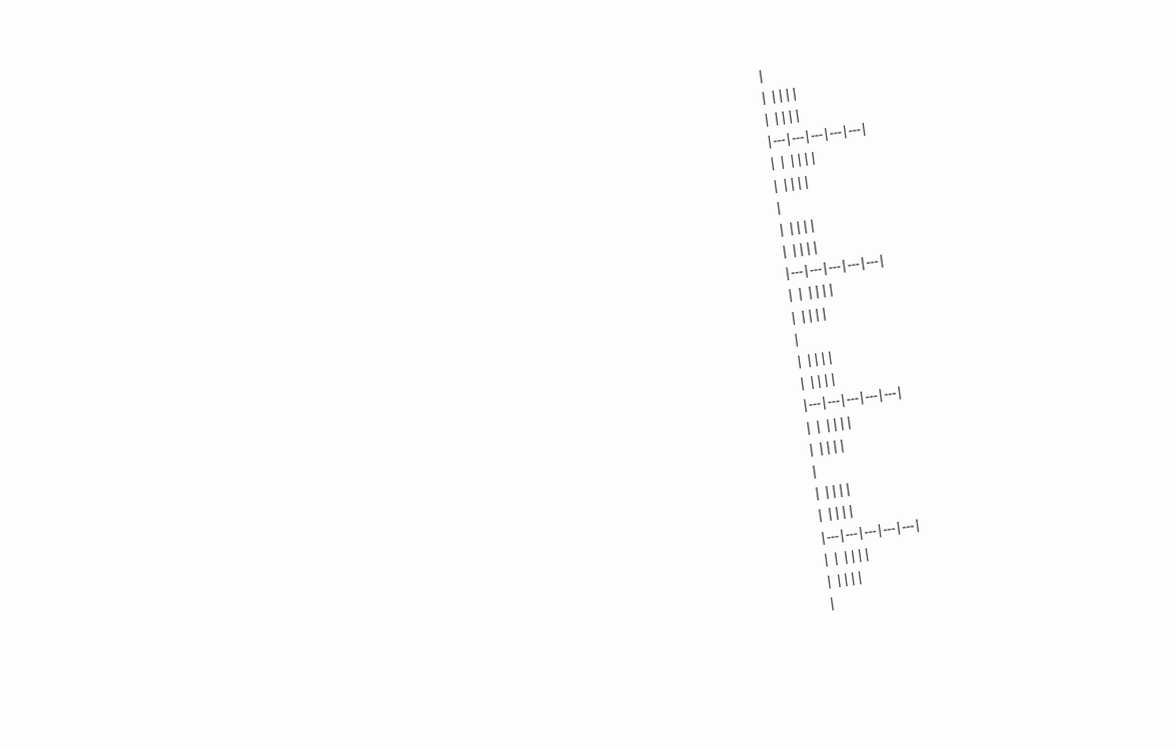|
| ||||
| ||||
|---|---|---|---|---|
| | ||||
| ||||
|
| ||||
| ||||
|---|---|---|---|---|
| | ||||
| ||||
|
| ||||
| ||||
|---|---|---|---|---|
| | ||||
| ||||
|
| ||||
| ||||
|---|---|---|---|---|
| | ||||
| ||||
|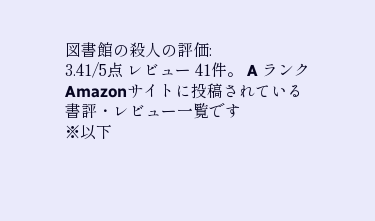図書館の殺人の評価:
3.41/5点 レビュー 41件。 A ランク
Amazonサイトに投稿されている書評・レビュー一覧です
※以下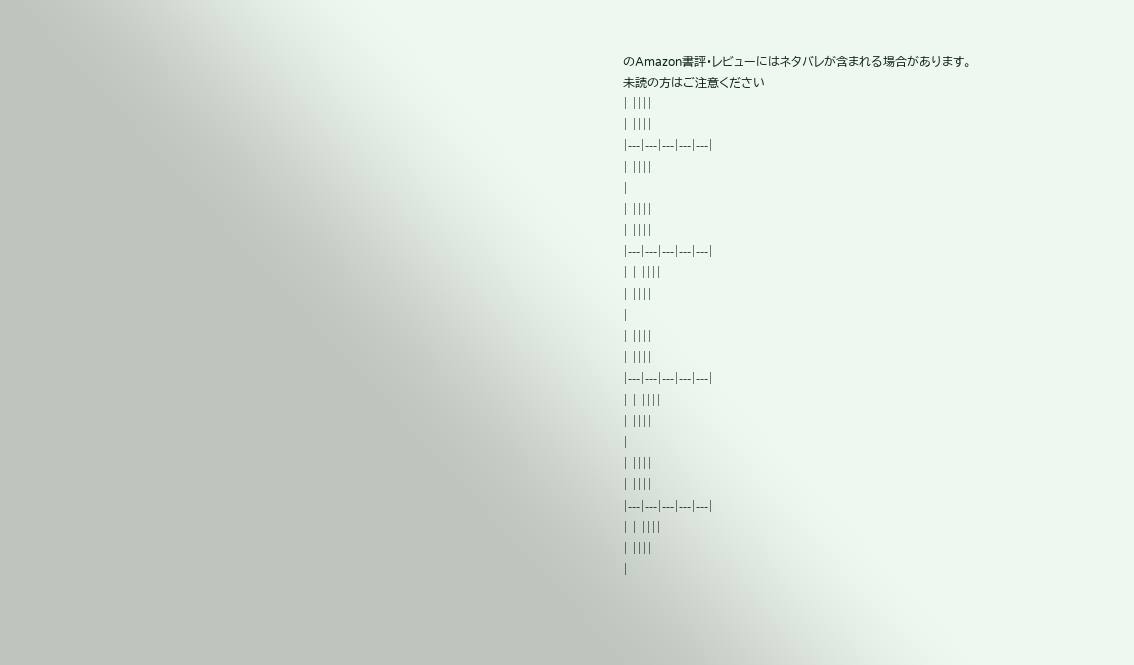のAmazon書評・レビューにはネタバレが含まれる場合があります。
未読の方はご注意ください
| ||||
| ||||
|---|---|---|---|---|
| ||||
|
| ||||
| ||||
|---|---|---|---|---|
| | ||||
| ||||
|
| ||||
| ||||
|---|---|---|---|---|
| | ||||
| ||||
|
| ||||
| ||||
|---|---|---|---|---|
| | ||||
| ||||
|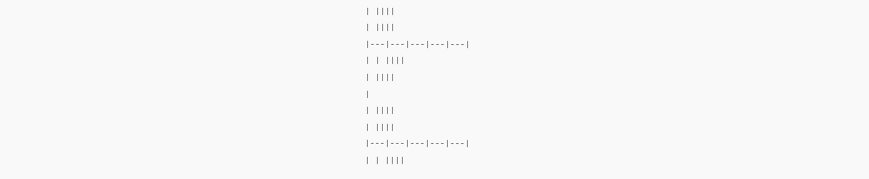| ||||
| ||||
|---|---|---|---|---|
| | ||||
| ||||
|
| ||||
| ||||
|---|---|---|---|---|
| | ||||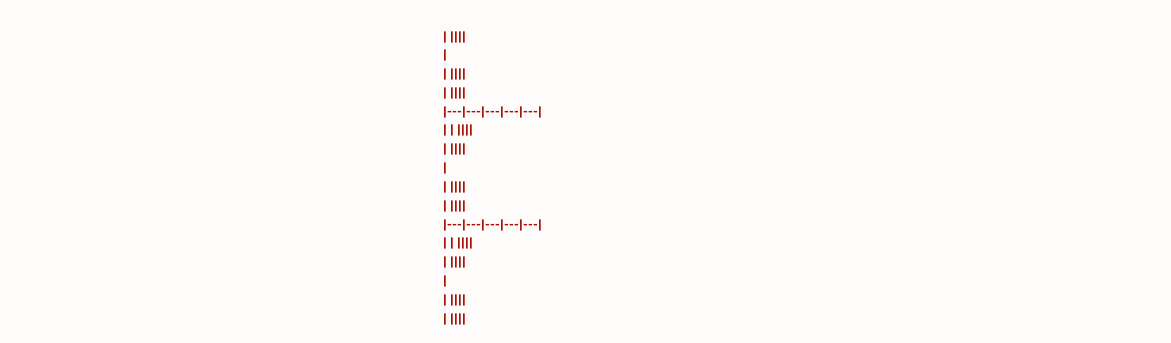| ||||
|
| ||||
| ||||
|---|---|---|---|---|
| | ||||
| ||||
|
| ||||
| ||||
|---|---|---|---|---|
| | ||||
| ||||
|
| ||||
| ||||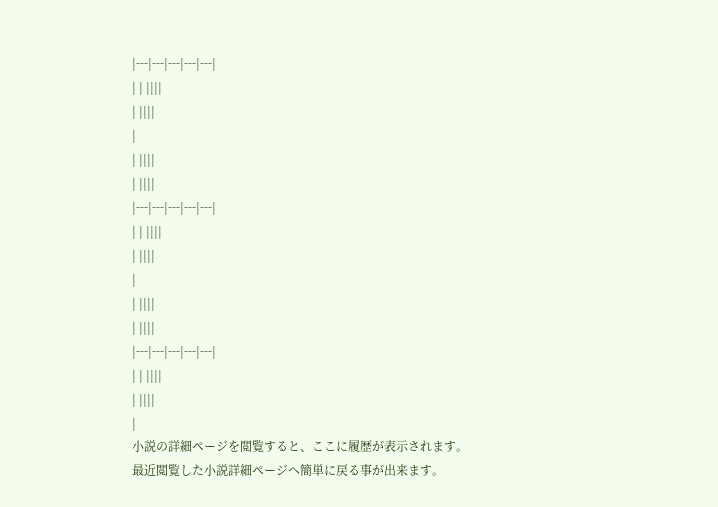|---|---|---|---|---|
| | ||||
| ||||
|
| ||||
| ||||
|---|---|---|---|---|
| | ||||
| ||||
|
| ||||
| ||||
|---|---|---|---|---|
| | ||||
| ||||
|
小説の詳細ページを閲覧すると、ここに履歴が表示されます。最近閲覧した小説詳細ページへ簡単に戻る事が出来ます。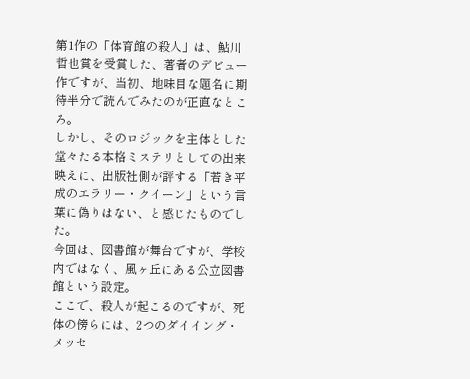第1作の「体育館の殺人」は、鮎川哲也賞を受賞した、著者のデビュー作ですが、当初、地味目な題名に期待半分で読んでみたのが正直なところ。
しかし、そのロジックを主体とした堂々たる本格ミステリとしての出来映えに、出版社側が評する「若き平成のエラリー・クイーン」という言葉に偽りはない、と感じたものでした。
今回は、図書館が舞台ですが、学校内ではなく、風ヶ丘にある公立図書館という設定。
ここで、殺人が起こるのですが、死体の傍らには、2つのダイイング・メッセ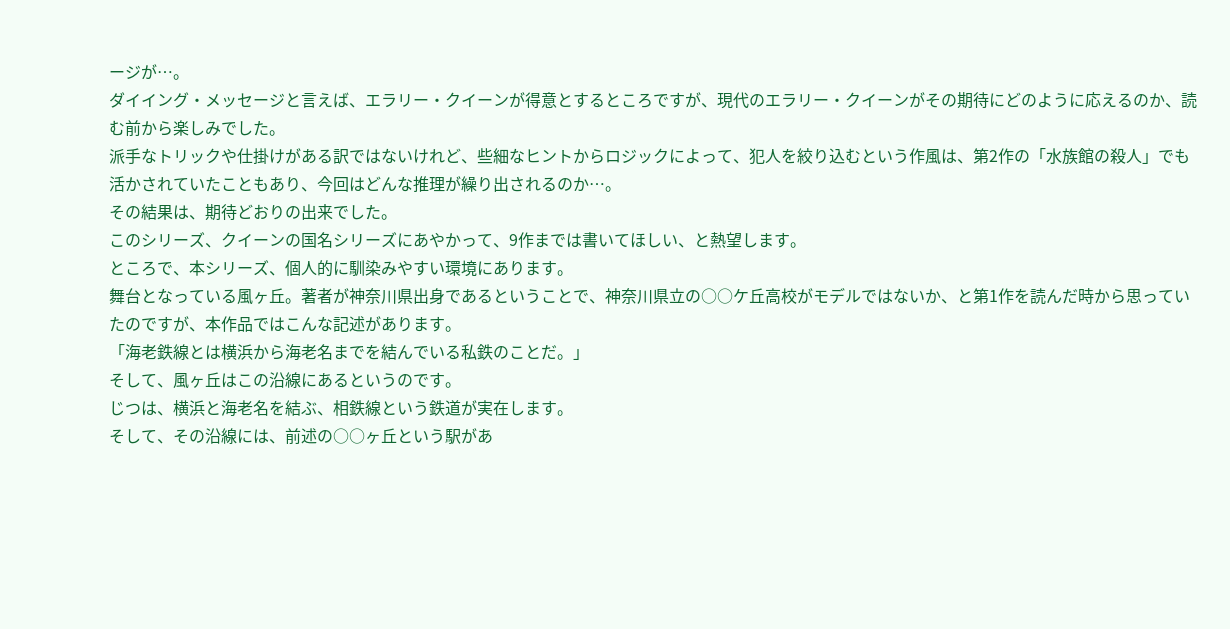ージが…。
ダイイング・メッセージと言えば、エラリー・クイーンが得意とするところですが、現代のエラリー・クイーンがその期待にどのように応えるのか、読む前から楽しみでした。
派手なトリックや仕掛けがある訳ではないけれど、些細なヒントからロジックによって、犯人を絞り込むという作風は、第2作の「水族館の殺人」でも活かされていたこともあり、今回はどんな推理が繰り出されるのか…。
その結果は、期待どおりの出来でした。
このシリーズ、クイーンの国名シリーズにあやかって、9作までは書いてほしい、と熱望します。
ところで、本シリーズ、個人的に馴染みやすい環境にあります。
舞台となっている風ヶ丘。著者が神奈川県出身であるということで、神奈川県立の○○ケ丘高校がモデルではないか、と第1作を読んだ時から思っていたのですが、本作品ではこんな記述があります。
「海老鉄線とは横浜から海老名までを結んでいる私鉄のことだ。」
そして、風ヶ丘はこの沿線にあるというのです。
じつは、横浜と海老名を結ぶ、相鉄線という鉄道が実在します。
そして、その沿線には、前述の○○ヶ丘という駅があ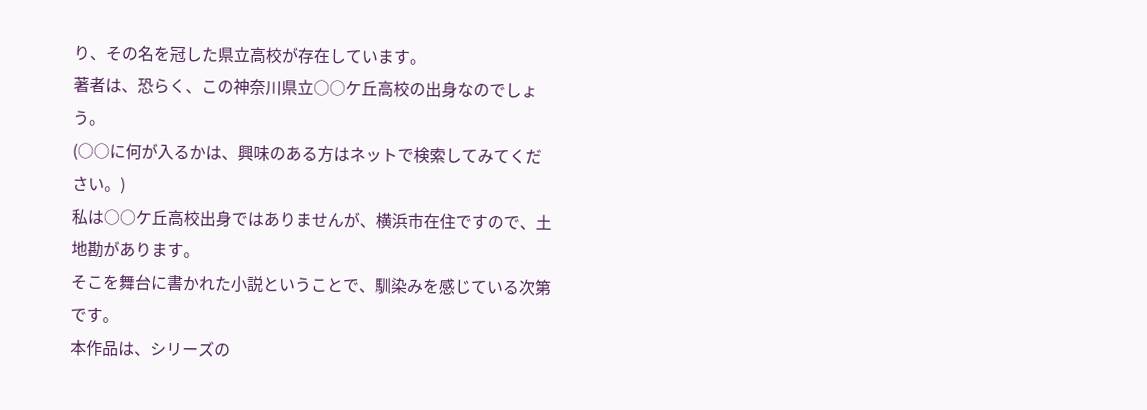り、その名を冠した県立高校が存在しています。
著者は、恐らく、この神奈川県立○○ケ丘高校の出身なのでしょう。
(○○に何が入るかは、興味のある方はネットで検索してみてください。)
私は○○ケ丘高校出身ではありませんが、横浜市在住ですので、土地勘があります。
そこを舞台に書かれた小説ということで、馴染みを感じている次第です。
本作品は、シリーズの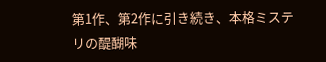第1作、第2作に引き続き、本格ミステリの醍醐味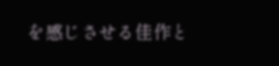を感じさせる佳作と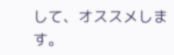して、オススメします。